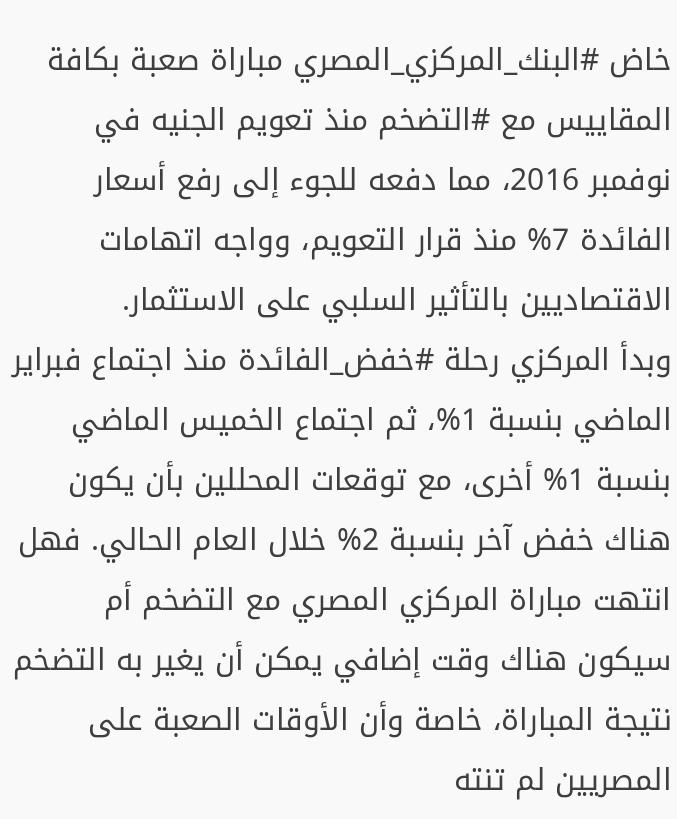خاض #البنك_المركزي_المصري مباراة صعبة بكافة المقاييس مع #التضخم منذ تعويم الجنيه في نوفمبر 2016، مما دفعه للجوء إلى رفع أسعار الفائدة 7% منذ قرار التعويم، وواجه اتهامات الاقتصاديين بالتأثير السلبي على الاستثمار.
وبدأ المركزي رحلة #خفض_الفائدة منذ اجتماع فبراير الماضي بنسبة 1%، ثم اجتماع الخميس الماضي بنسبة 1% أخرى، مع توقعات المحللين بأن يكون هناك خفض آخر بنسبة 2% خلال العام الحالي. فهل انتهت مباراة المركزي المصري مع التضخم أم سيكون هناك وقت إضافي يمكن أن يغير به التضخم نتيجة المباراة، خاصة وأن الأوقات الصعبة على المصريين لم تنته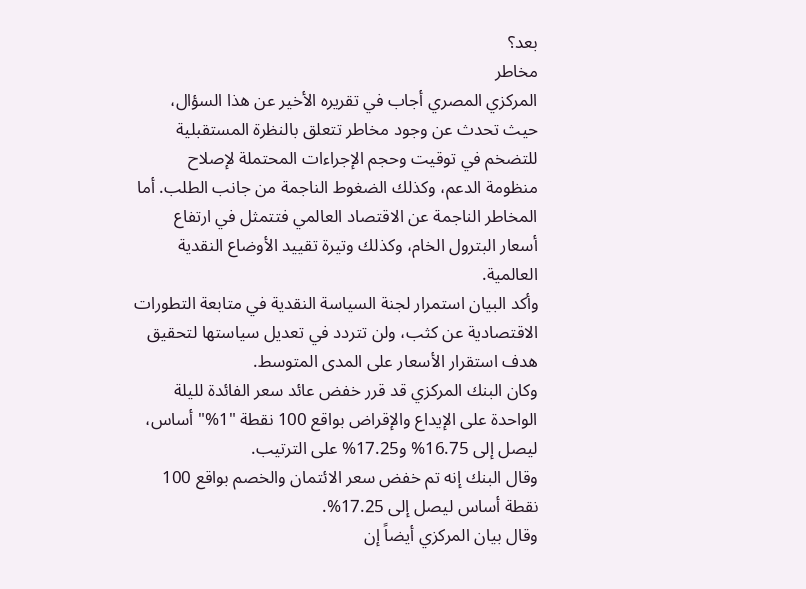بعد؟
مخاطر
المركزي المصري أجاب في تقريره الأخير عن هذا السؤال، حيث تحدث عن وجود مخاطر تتعلق بالنظرة المستقبلية للتضخم في توقيت وحجم الإجراءات المحتملة لإصلاح منظومة الدعم، وكذلك الضغوط الناجمة من جانب الطلب. أما المخاطر الناجمة عن الاقتصاد العالمي فتتمثل في ارتفاع أسعار البترول الخام، وكذلك وتيرة تقييد الأوضاع النقدية العالمية.
وأكد البيان استمرار لجنة السياسة النقدية في متابعة التطورات الاقتصادية عن كثب، ولن تتردد في تعديل سياستها لتحقيق هدف استقرار الأسعار على المدى المتوسط.
وكان البنك المركزي قد قرر خفض عائد سعر الفائدة لليلة الواحدة على الإيداع والإقراض بواقع 100 نقطة "1%" أساس، ليصل إلى 16.75% و17.25% على الترتيب.
وقال البنك إنه تم خفض سعر الائتمان والخصم بواقع 100 نقطة أساس ليصل إلى 17.25%.
وقال بيان المركزي أيضاً إن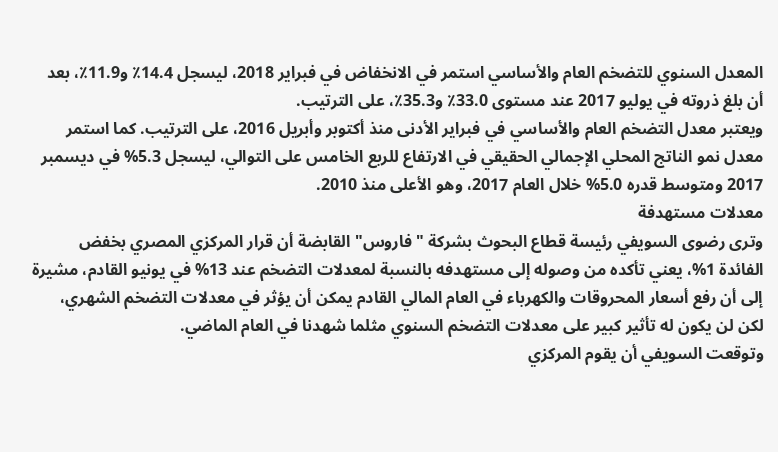المعدل السنوي للتضخم العام والأساسي استمر في الانخفاض في فبراير 2018، ليسجل 14.4٪ و11.9٪، بعد أن بلغ ذروته في يوليو 2017 عند مستوى 33.0٪ و35.3٪، على الترتيب.
ويعتبر معدل التضخم العام والأساسي في فبراير الأدنى منذ أكتوبر وأبريل 2016، على الترتيب. كما استمر معدل نمو الناتج المحلي الإجمالي الحقيقي في الارتفاع للربع الخامس على التوالي، ليسجل 5.3% في ديسمبر 2017 ومتوسط قدره 5.0% خلال العام 2017، وهو الأعلى منذ 2010.
معدلات مستهدفة
وترى رضوى السويفي رئيسة قطاع البحوث بشركة "فاروس" القابضة أن قرار المركزي المصري بخفض الفائدة 1%، يعني تأكده من وصوله إلى مستهدفه بالنسبة لمعدلات التضخم عند 13% في يونيو القادم، مشيرة إلى أن رفع أسعار المحروقات والكهرباء في العام المالي القادم يمكن أن يؤثر في معدلات التضخم الشهري، لكن لن يكون له تأثير كبير على معدلات التضخم السنوي مثلما شهدنا في العام الماضي.
وتوقعت السويفي أن يقوم المركزي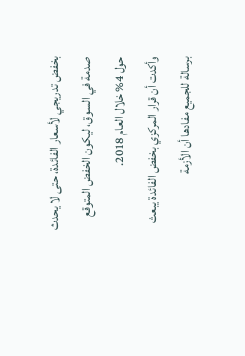بخفض تدريجي لأسعار الفائدة، حتى لا يحدث صدمة في السوق، ليكون الخفض المتوقع حول 4% خلال العام 2018.
وأكدت أن قرار المركزي بخفض الفائدة يبعث برسالة للجميع مفادها أن الأزمة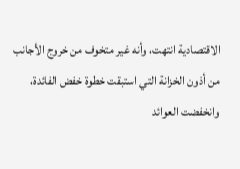الاقتصادية انتهت، وأنه غير متخوف من خروج الأجانب من أذون الخزانة التي استبقت خطوة خفض الفائدة، وانخفضت العوائد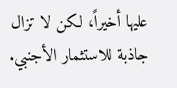عليها أخيراً، لكن لا تزال جاذبة للاستثمار الأجنبي.